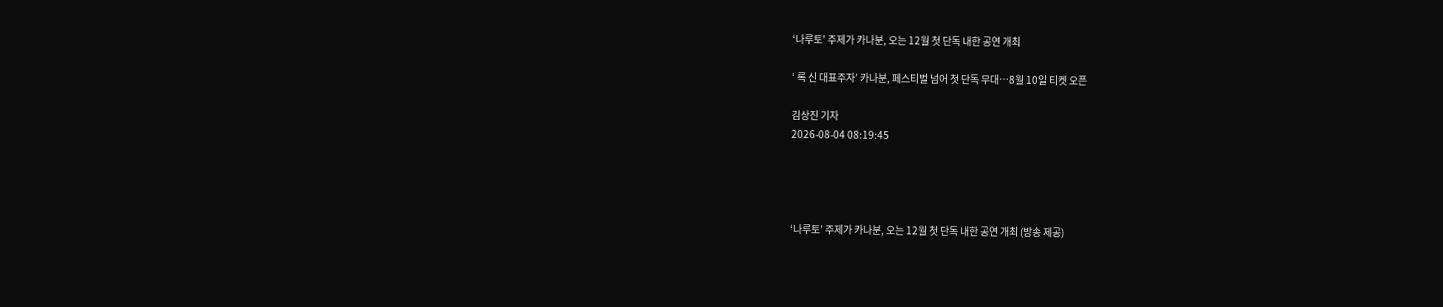‘나루토’ 주제가 카나분, 오는 12월 첫 단독 내한 공연 개최

‘ 록 신 대표주자’ 카나분, 페스티벌 넘어 첫 단독 무대…8월 10일 티켓 오픈

김상진 기자
2026-08-04 08:19:45




‘나루토’ 주제가 카나분, 오는 12월 첫 단독 내한 공연 개최 (방송 제공)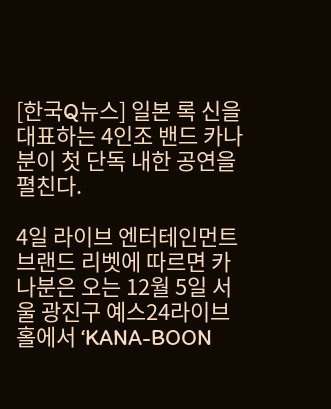[한국Q뉴스] 일본 록 신을 대표하는 4인조 밴드 카나분이 첫 단독 내한 공연을 펼친다.

4일 라이브 엔터테인먼트 브랜드 리벳에 따르면 카나분은 오는 12월 5일 서울 광진구 예스24라이브홀에서 ‘KANA-BOON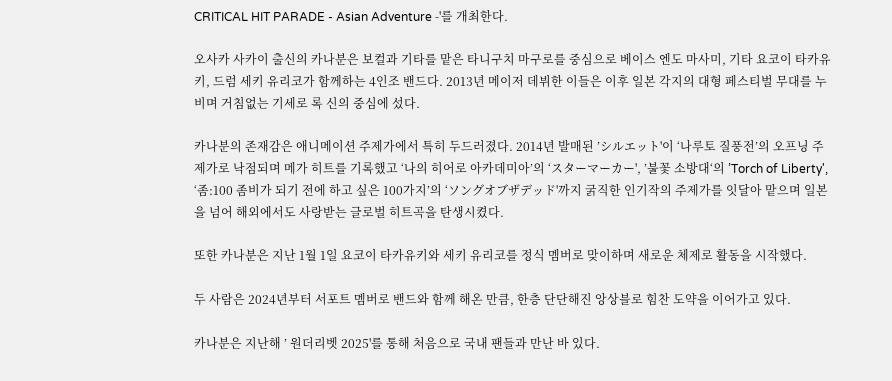CRITICAL HIT PARADE - Asian Adventure -'를 개최한다.

오사카 사카이 출신의 카나분은 보컬과 기타를 맡은 타니구치 마구로를 중심으로 베이스 엔도 마사미, 기타 요코이 타카유키, 드럼 세키 유리코가 함께하는 4인조 밴드다. 2013년 메이저 데뷔한 이들은 이후 일본 각지의 대형 페스티벌 무대를 누비며 거침없는 기세로 록 신의 중심에 섰다.

카나분의 존재감은 애니메이션 주제가에서 특히 두드러졌다. 2014년 발매된 ’シルエット'이 ‘나루토 질풍전’의 오프닝 주제가로 낙점되며 메가 히트를 기록했고 ‘나의 히어로 아카데미아’의 ‘スターマーカー', ’불꽃 소방대‘의 ’Torch of Liberty', ‘좀:100 좀비가 되기 전에 하고 싶은 100가지’의 ‘ソングオブザデッド'까지 굵직한 인기작의 주제가를 잇달아 맡으며 일본을 넘어 해외에서도 사랑받는 글로벌 히트곡을 탄생시켰다.

또한 카나분은 지난 1월 1일 요코이 타카유키와 세키 유리코를 정식 멤버로 맞이하며 새로운 체제로 활동을 시작했다.

두 사람은 2024년부터 서포트 멤버로 밴드와 함께 해온 만큼, 한층 단단해진 앙상블로 힘찬 도약을 이어가고 있다.

카나분은 지난해 ’ 원더리벳 2025'를 통해 처음으로 국내 팬들과 만난 바 있다.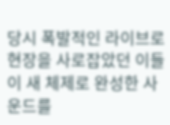당시 폭발적인 라이브로 현장을 사로잡았던 이들이 새 체제로 완성한 사운드를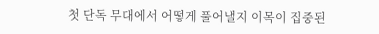첫 단독 무대에서 어떻게 풀어낼지 이목이 집중된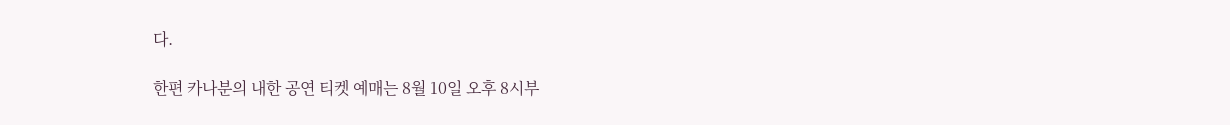다.

한편 카나분의 내한 공연 티켓 예매는 8월 10일 오후 8시부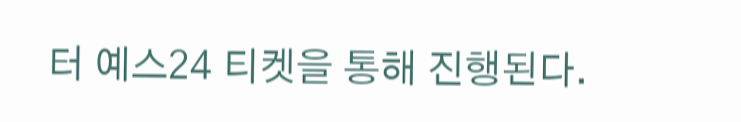터 예스24 티켓을 통해 진행된다.